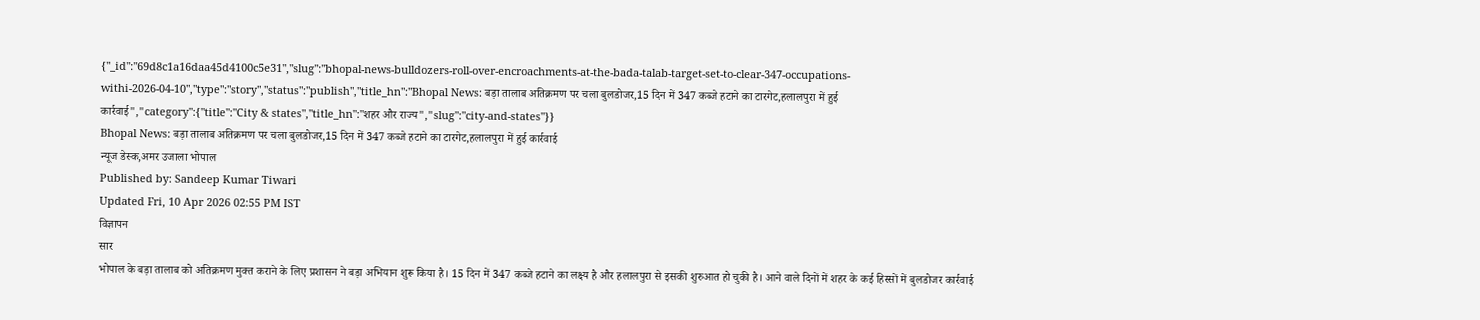{"_id":"69d8c1a16daa45d4100c5e31","slug":"bhopal-news-bulldozers-roll-over-encroachments-at-the-bada-talab-target-set-to-clear-347-occupations-withi-2026-04-10","type":"story","status":"publish","title_hn":"Bhopal News: बड़ा तालाब अतिक्रमण पर चला बुलडोजर,15 दिन में 347 कब्जे हटाने का टारगेट,हलालपुरा में हुई कार्रवाई","category":{"title":"City & states","title_hn":"शहर और राज्य","slug":"city-and-states"}}
Bhopal News: बड़ा तालाब अतिक्रमण पर चला बुलडोजर,15 दिन में 347 कब्जे हटाने का टारगेट,हलालपुरा में हुई कार्रवाई
न्यूज डेस्क,अमर उजाला भोपाल
Published by: Sandeep Kumar Tiwari
Updated Fri, 10 Apr 2026 02:55 PM IST
विज्ञापन
सार
भोपाल के बड़ा तालाब को अतिक्रमण मुक्त कराने के लिए प्रशासन ने बड़ा अभियान शुरू किया है। 15 दिन में 347 कब्जे हटाने का लक्ष्य है और हलालपुरा से इसकी शुरुआत हो चुकी है। आने वाले दिनों में शहर के कई हिस्सों में बुलडोजर कार्रवाई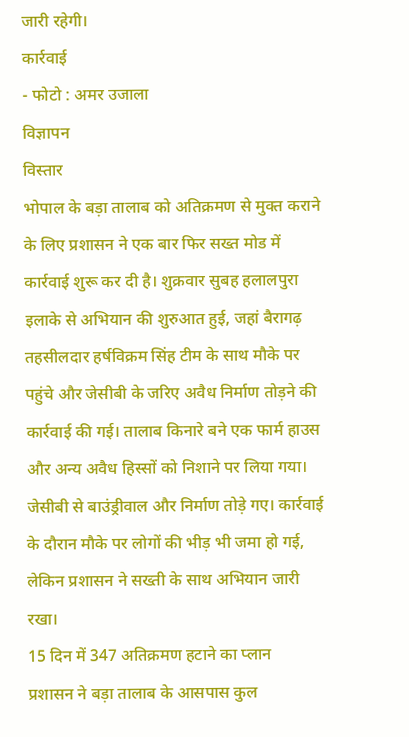जारी रहेगी।
कार्रवाई
- फोटो : अमर उजाला
विज्ञापन
विस्तार
भोपाल के बड़ा तालाब को अतिक्रमण से मुक्त कराने के लिए प्रशासन ने एक बार फिर सख्त मोड में कार्रवाई शुरू कर दी है। शुक्रवार सुबह हलालपुरा इलाके से अभियान की शुरुआत हुई, जहां बैरागढ़ तहसीलदार हर्षविक्रम सिंह टीम के साथ मौके पर पहुंचे और जेसीबी के जरिए अवैध निर्माण तोड़ने की कार्रवाई की गई। तालाब किनारे बने एक फार्म हाउस और अन्य अवैध हिस्सों को निशाने पर लिया गया। जेसीबी से बाउंड्रीवाल और निर्माण तोड़े गए। कार्रवाई के दौरान मौके पर लोगों की भीड़ भी जमा हो गई, लेकिन प्रशासन ने सख्ती के साथ अभियान जारी रखा।
15 दिन में 347 अतिक्रमण हटाने का प्लान
प्रशासन ने बड़ा तालाब के आसपास कुल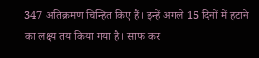347 अतिक्रमण चिन्हित किए हैं। इन्हें अगले 15 दिनों में हटाने का लक्ष्य तय किया गया है। साफ कर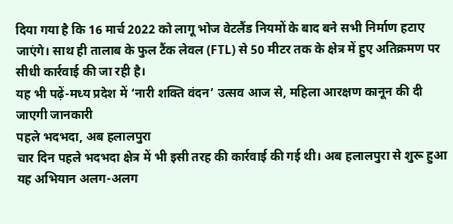दिया गया है कि 16 मार्च 2022 को लागू भोज वेटलैंड नियमों के बाद बने सभी निर्माण हटाए जाएंगे। साथ ही तालाब के फुल टैंक लेवल (FTL) से 50 मीटर तक के क्षेत्र में हुए अतिक्रमण पर सीधी कार्रवाई की जा रही है।
यह भी पढ़ें-मध्य प्रदेश में ‘नारी शक्ति वंदन’ उत्सव आज से, महिला आरक्षण कानून की दी जाएगी जानकारी
पहले भदभदा, अब हलालपुरा
चार दिन पहले भदभदा क्षेत्र में भी इसी तरह की कार्रवाई की गई थी। अब हलालपुरा से शुरू हुआ यह अभियान अलग-अलग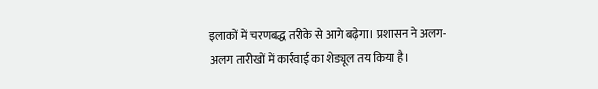इलाकों में चरणबद्ध तरीके से आगे बढ़ेगा। प्रशासन ने अलग-अलग तारीखों में कार्रवाई का शेड्यूल तय किया है।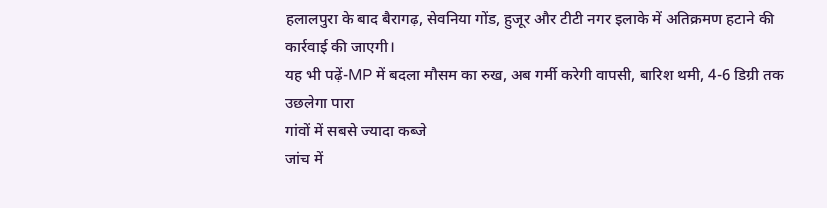हलालपुरा के बाद बैरागढ़, सेवनिया गोंड, हुजूर और टीटी नगर इलाके में अतिक्रमण हटाने की कार्रवाई की जाएगी।
यह भी पढ़ें-MP में बदला मौसम का रुख, अब गर्मी करेगी वापसी, बारिश थमी, 4-6 डिग्री तक उछलेगा पारा
गांवों में सबसे ज्यादा कब्जे
जांच में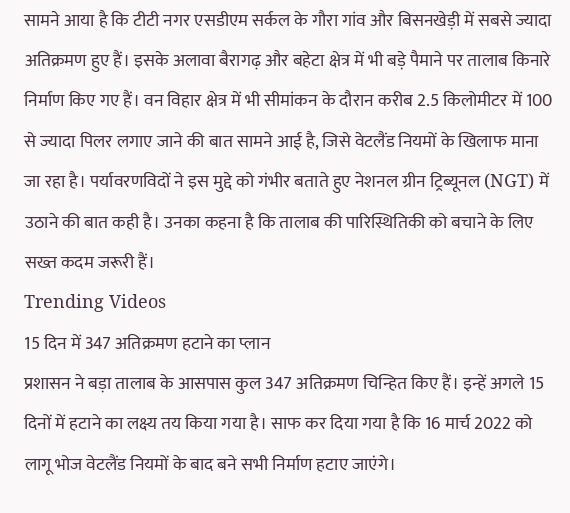सामने आया है कि टीटी नगर एसडीएम सर्कल के गौरा गांव और बिसनखेड़ी में सबसे ज्यादा अतिक्रमण हुए हैं। इसके अलावा बैरागढ़ और बहेटा क्षेत्र में भी बड़े पैमाने पर तालाब किनारे निर्माण किए गए हैं। वन विहार क्षेत्र में भी सीमांकन के दौरान करीब 2.5 किलोमीटर में 100 से ज्यादा पिलर लगाए जाने की बात सामने आई है, जिसे वेटलैंड नियमों के खिलाफ माना जा रहा है। पर्यावरणविदों ने इस मुद्दे को गंभीर बताते हुए नेशनल ग्रीन ट्रिब्यूनल (NGT) में उठाने की बात कही है। उनका कहना है कि तालाब की पारिस्थितिकी को बचाने के लिए सख्त कदम जरूरी हैं।
Trending Videos
15 दिन में 347 अतिक्रमण हटाने का प्लान
प्रशासन ने बड़ा तालाब के आसपास कुल 347 अतिक्रमण चिन्हित किए हैं। इन्हें अगले 15 दिनों में हटाने का लक्ष्य तय किया गया है। साफ कर दिया गया है कि 16 मार्च 2022 को लागू भोज वेटलैंड नियमों के बाद बने सभी निर्माण हटाए जाएंगे।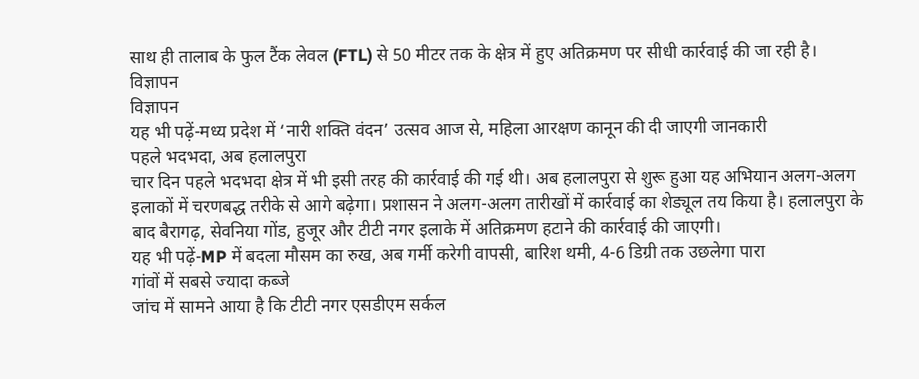साथ ही तालाब के फुल टैंक लेवल (FTL) से 50 मीटर तक के क्षेत्र में हुए अतिक्रमण पर सीधी कार्रवाई की जा रही है।
विज्ञापन
विज्ञापन
यह भी पढ़ें-मध्य प्रदेश में ‘नारी शक्ति वंदन’ उत्सव आज से, महिला आरक्षण कानून की दी जाएगी जानकारी
पहले भदभदा, अब हलालपुरा
चार दिन पहले भदभदा क्षेत्र में भी इसी तरह की कार्रवाई की गई थी। अब हलालपुरा से शुरू हुआ यह अभियान अलग-अलग इलाकों में चरणबद्ध तरीके से आगे बढ़ेगा। प्रशासन ने अलग-अलग तारीखों में कार्रवाई का शेड्यूल तय किया है। हलालपुरा के बाद बैरागढ़, सेवनिया गोंड, हुजूर और टीटी नगर इलाके में अतिक्रमण हटाने की कार्रवाई की जाएगी।
यह भी पढ़ें-MP में बदला मौसम का रुख, अब गर्मी करेगी वापसी, बारिश थमी, 4-6 डिग्री तक उछलेगा पारा
गांवों में सबसे ज्यादा कब्जे
जांच में सामने आया है कि टीटी नगर एसडीएम सर्कल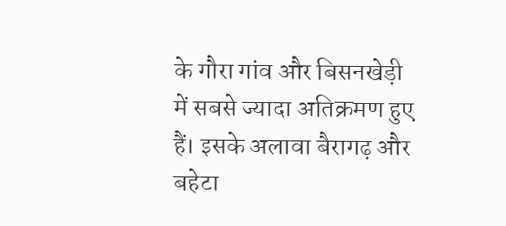के गौरा गांव और बिसनखेड़ी में सबसे ज्यादा अतिक्रमण हुए हैं। इसके अलावा बैरागढ़ और बहेटा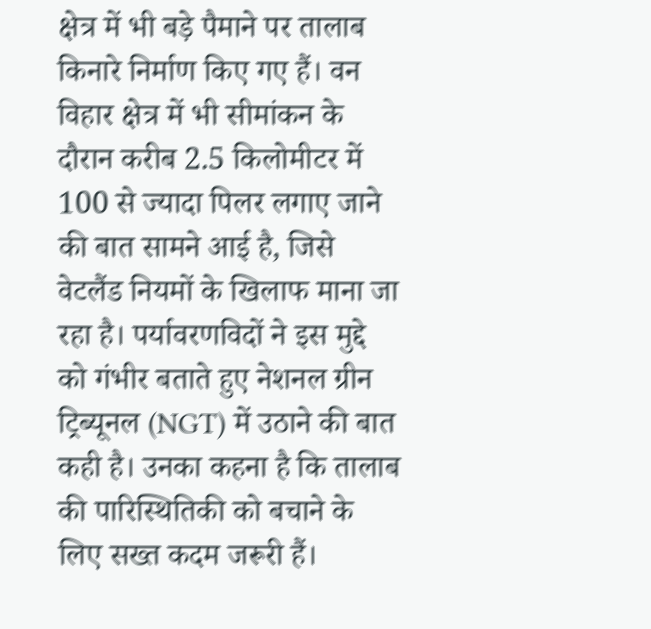क्षेत्र में भी बड़े पैमाने पर तालाब किनारे निर्माण किए गए हैं। वन विहार क्षेत्र में भी सीमांकन के दौरान करीब 2.5 किलोमीटर में 100 से ज्यादा पिलर लगाए जाने की बात सामने आई है, जिसे वेटलैंड नियमों के खिलाफ माना जा रहा है। पर्यावरणविदों ने इस मुद्दे को गंभीर बताते हुए नेशनल ग्रीन ट्रिब्यूनल (NGT) में उठाने की बात कही है। उनका कहना है कि तालाब की पारिस्थितिकी को बचाने के लिए सख्त कदम जरूरी हैं।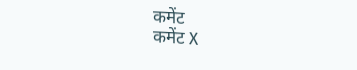कमेंट
कमेंट X